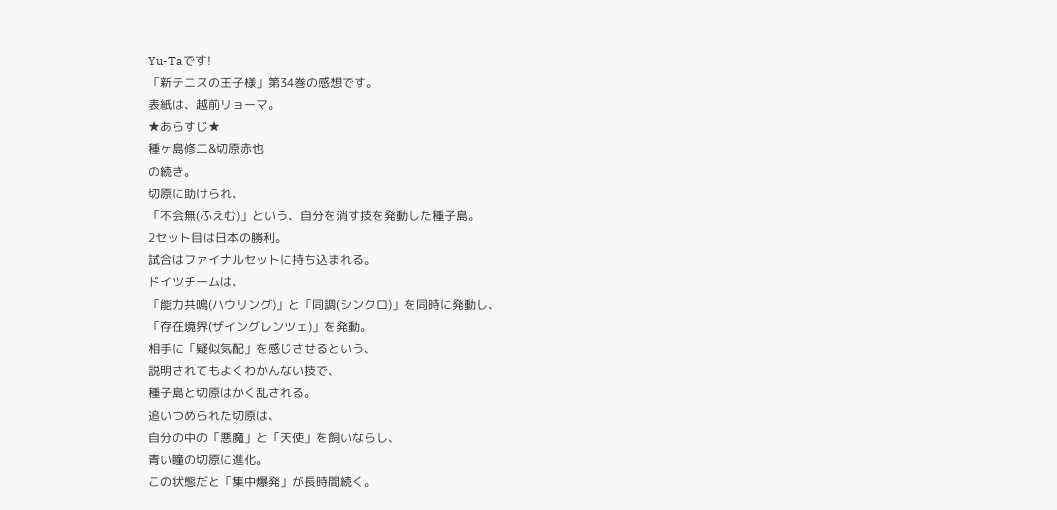Yu-Taです!
「新テニスの王子様」第34巻の感想です。
表紙は、越前リョーマ。
★あらすじ★
種ヶ島修二&切原赤也
の続き。
切原に助けられ、
「不会無(ふえむ)」という、自分を消す技を発動した種子島。
2セット目は日本の勝利。
試合はファイナルセットに持ち込まれる。
ドイツチームは、
「能力共鳴(ハウリング)」と「同調(シンクロ)」を同時に発動し、
「存在境界(ザイングレンツェ)」を発動。
相手に「疑似気配」を感じさせるという、
説明されてもよくわかんない技で、
種子島と切原はかく乱される。
追いつめられた切原は、
自分の中の「悪魔」と「天使」を飼いならし、
青い瞳の切原に進化。
この状態だと「集中爆発」が長時間続く。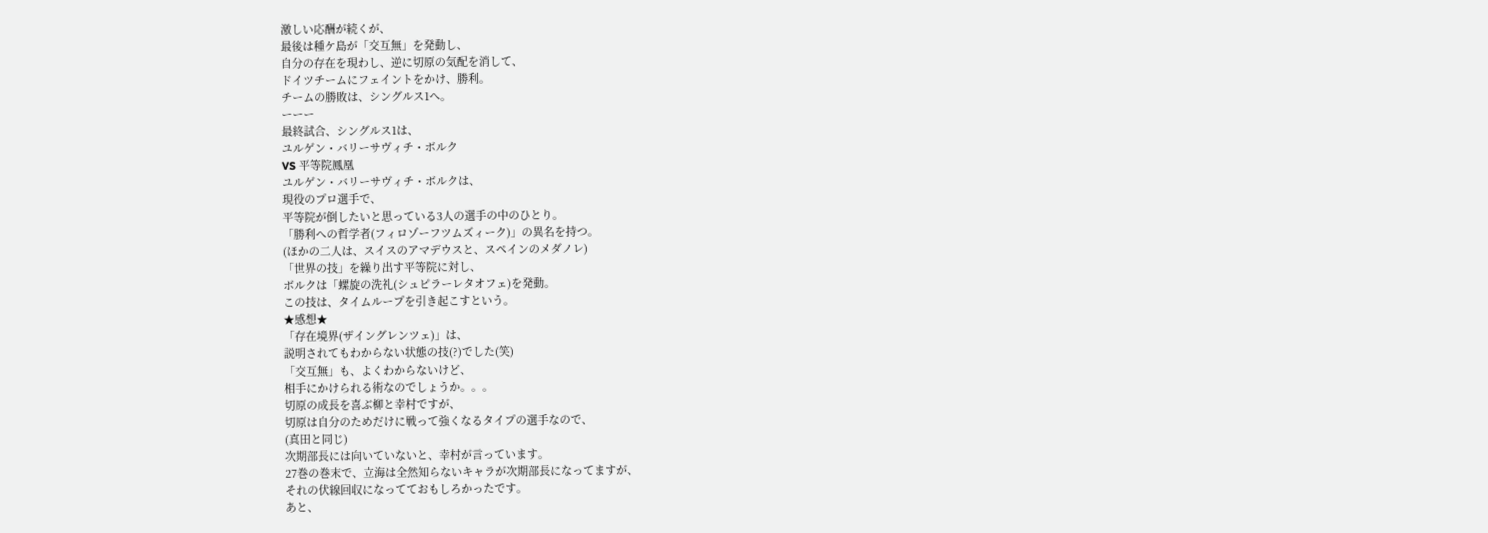激しい応酬が続くが、
最後は種ケ島が「交互無」を発動し、
自分の存在を現わし、逆に切原の気配を消して、
ドイツチームにフェイントをかけ、勝利。
チームの勝敗は、シングルス1へ。
ーーー
最終試合、シングルス1は、
ユルゲン・バリーサヴィチ・ボルク
VS 平等院鳳凰
ユルゲン・バリーサヴィチ・ボルクは、
現役のプロ選手で、
平等院が倒したいと思っている3人の選手の中のひとり。
「勝利への哲学者(フィロゾーフツムズィーク)」の異名を持つ。
(ほかの二人は、スイスのアマデウスと、スペインのメダノレ)
「世界の技」を繰り出す平等院に対し、
ボルクは「螺旋の洗礼(シュピラーレタオフェ)を発動。
この技は、タイムループを引き起こすという。
★感想★
「存在境界(ザイングレンツェ)」は、
説明されてもわからない状態の技(?)でした(笑)
「交互無」も、よくわからないけど、
相手にかけられる術なのでしょうか。。。
切原の成長を喜ぶ柳と幸村ですが、
切原は自分のためだけに戦って強くなるタイプの選手なので、
(真田と同じ)
次期部長には向いていないと、幸村が言っています。
27巻の巻末で、立海は全然知らないキャラが次期部長になってますが、
それの伏線回収になってておもしろかったです。
あと、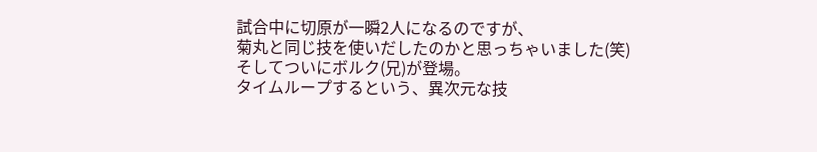試合中に切原が一瞬2人になるのですが、
菊丸と同じ技を使いだしたのかと思っちゃいました(笑)
そしてついにボルク(兄)が登場。
タイムループするという、異次元な技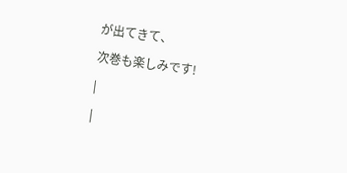が出てきて、
次巻も楽しみです!
|
|